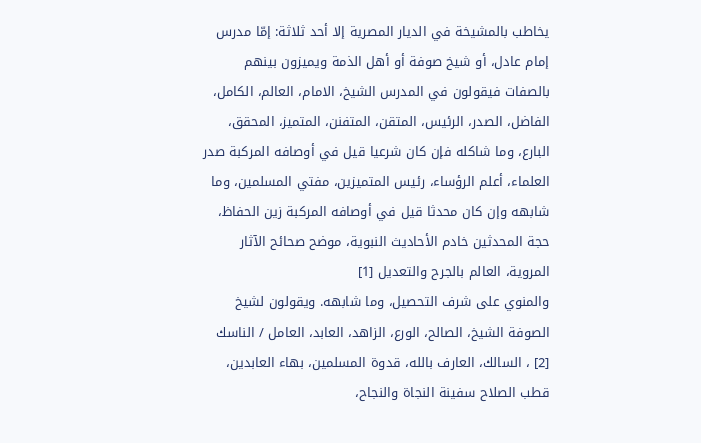يخاطب بالمشيخة في الديار المصرية إلا أحد ثلاثة: إمّا مدرس إمام عادل، أو شيخ صوفة أو أهل الذمة ويميزون بينهم بالصفات فيقولون في المدرس الشيخ، الامام، العالم، الكامل، الفاضل، الصدر، الرئيس، المتقن، المتفنن، المتميز، المحقق، البارع، وما شاكله فإن كان شرعيا قيل في أوصافه المركبة صدر العلماء، أعلم الرؤساء، رئيس المتميزين، مفتي المسلمين، وما شابهه وإن كان محدثا قيل في أوصافه المركبة زين الحفاظ، حجة المحدثين خادم الأحاديث النبوية، موضح صحائح الآثار المروية، العالم بالجرح والتعديل [1]
والمنوي على شرف التحصيل، وما شابهه. ويقولون لشيخ الصوفة الشيخ، الصالح، الورع، الزاهد، العابد، العامل / الناسك [2] ، السالك، العارف بالله، قدوة المسلمين، بهاء العابدين، قطب الصلاح سفينة النجاة والنجاح،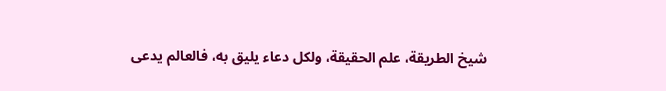شيخ الطريقة، علم الحقيقة، ولكل دعاء يليق به، فالعالم يدعى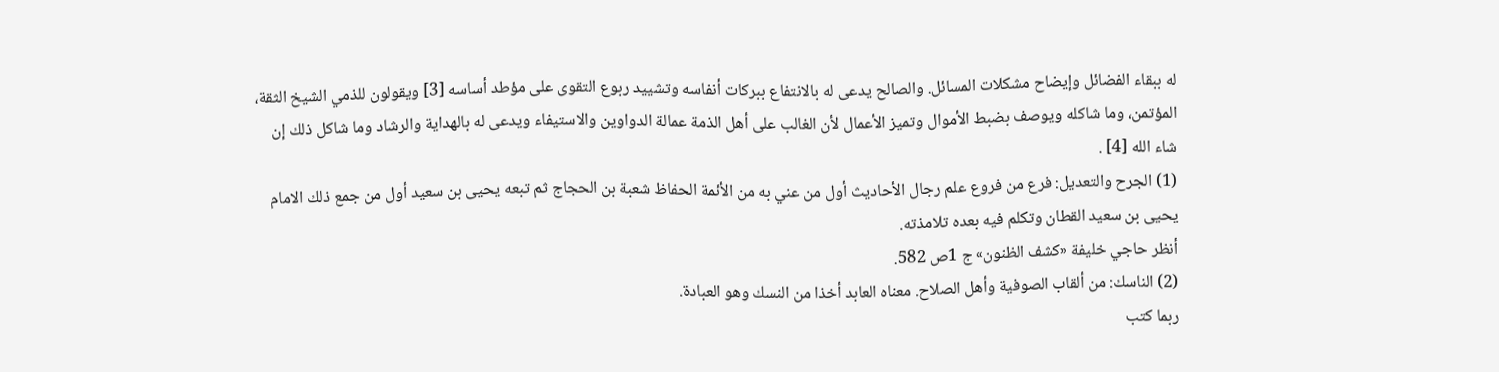له ببقاء الفضائل وإيضاح مشكلات المسائل. والصالح يدعى له بالانتفاع ببركات أنفاسه وتشييد ربوع التقوى على مؤطد أساسه [3] ويقولون للذمي الشيخ الثقة، المؤتمن، وما شاكله ويوصف بضبط الأموال وتميز الأعمال لأن الغالب على أهل الذمة عمالة الدواوين والاستيفاء ويدعى له بالهداية والرشاد وما شاكل ذلك إن شاء الله [4] .
(1) الجرح والتعديل: فرع من فروع علم رجال الأحاديث أول من عني به من الأئمة الحفاظ شعبة بن الحجاج ثم تبعه يحيى بن سعيد أول من جمع ذلك الامام يحيى بن سعيد القطان وتكلم فيه بعده تلامذته.
أنظر حاجي خليفة «كشف الظنون» ج 1ص 582.
(2) الناسك: من ألقاب الصوفية وأهل الصلاح. معناه العابد أخذا من النسك وهو العبادة.
ربما كتب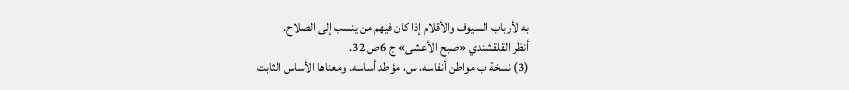به لأرباب السيوف والأقلام إذا كان فيهم من ينسب إلى الصلاح.
أنظر القلقشندي «صبح الأعشى» ج 6ص 32.
(3) نسخة ب مواطن أنفاسه، س، مؤطد أساسه. ومعناها الأساس الثابت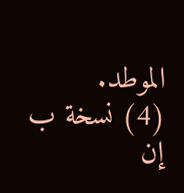الموطد.
(4) نسخة ب إن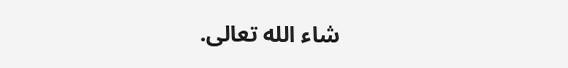شاء الله تعالى.